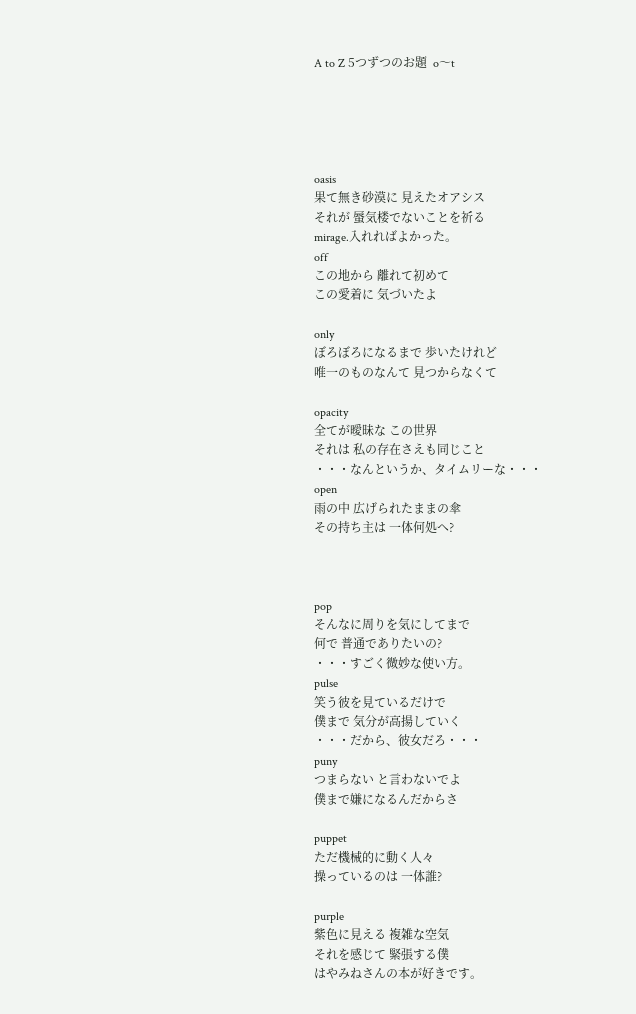A to Z 5つずつのお題  o〜t





oasis
果て無き砂漠に 見えたオアシス
それが 蜃気楼でないことを祈る
mirage.入れればよかった。
off
この地から 離れて初めて
この愛着に 気づいたよ

only
ぼろぼろになるまで 歩いたけれど
唯一のものなんて 見つからなくて

opacity
全てが曖昧な この世界
それは 私の存在さえも同じこと
・・・なんというか、タイムリーな・・・
open
雨の中 広げられたままの傘
その持ち主は 一体何処へ?



pop
そんなに周りを気にしてまで
何で 普通でありたいの?
・・・すごく微妙な使い方。
pulse
笑う彼を見ているだけで
僕まで 気分が高揚していく
・・・だから、彼女だろ・・・
puny
つまらない と言わないでよ
僕まで嫌になるんだからさ

puppet
ただ機械的に動く人々
操っているのは 一体誰?

purple
紫色に見える 複雑な空気
それを感じて 緊張する僕
はやみねさんの本が好きです。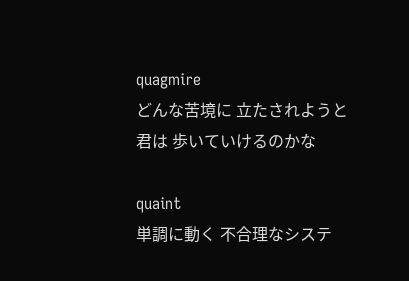quagmire
どんな苦境に 立たされようと
君は 歩いていけるのかな

quaint
単調に動く 不合理なシステ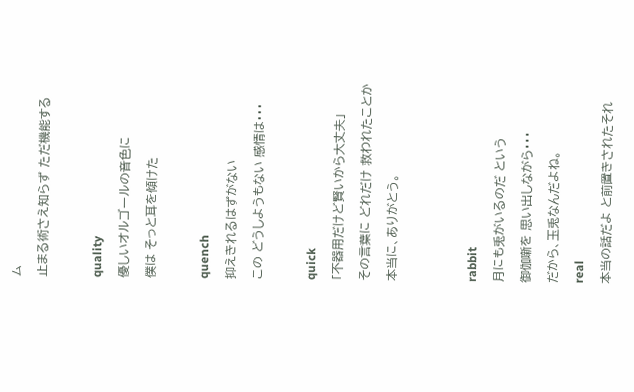ム
止まる術さえ知らず ただ機能する

quality
優しいオルゴールの音色に
僕は そっと耳を傾けた

quench
抑えきれるはずがない
この どうしようもない 感情は・・・

quick
「不器用だけど賢いから大丈夫」
その言葉に どれだけ 救われたことか
本当に、ありがとう。


rabbit
月にも兎がいるのだ という
御伽噺を 思い出しながら・・・
だから、玉兎なんだよね。
real
本当の話だよ と前置きされたそれ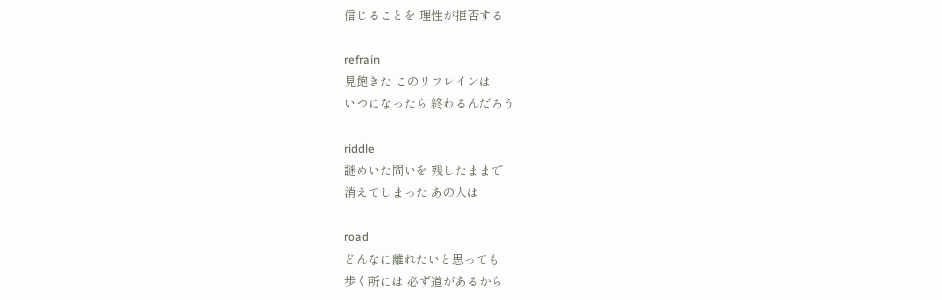信じることを 理性が拒否する

refrain
見飽きた このリフレインは
いつになったら 終わるんだろう

riddle
謎めいた問いを 残したままで
消えてしまった あの人は

road
どんなに離れたいと思っても
歩く所には 必ず道があるから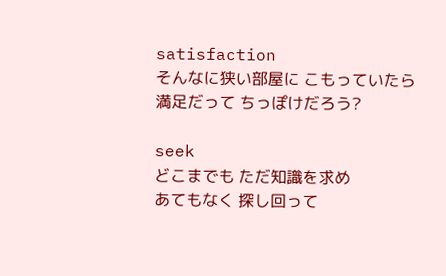satisfaction
そんなに狭い部屋に こもっていたら
満足だって ちっぽけだろう?

seek
どこまでも ただ知識を求め
あてもなく 探し回って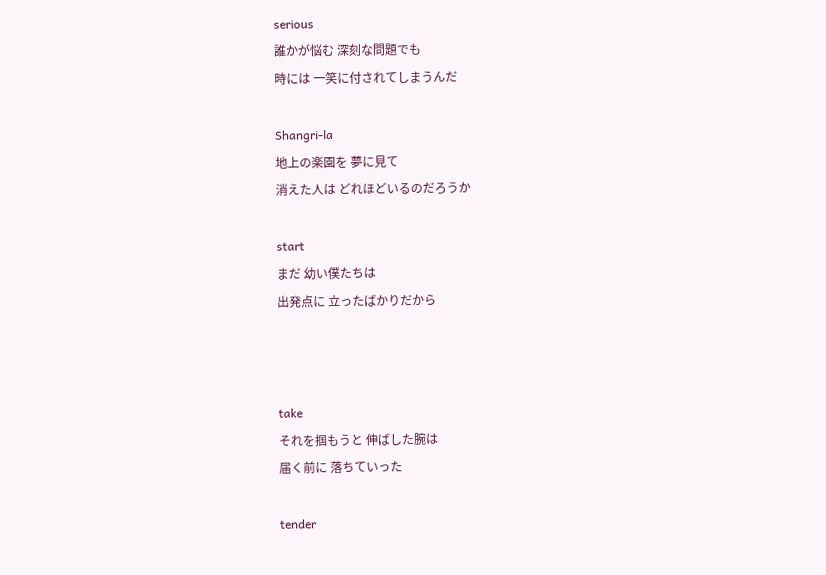serious
誰かが悩む 深刻な問題でも
時には 一笑に付されてしまうんだ

Shangri-la
地上の楽園を 夢に見て
消えた人は どれほどいるのだろうか

start
まだ 幼い僕たちは
出発点に 立ったばかりだから



take
それを掴もうと 伸ばした腕は
届く前に 落ちていった

tender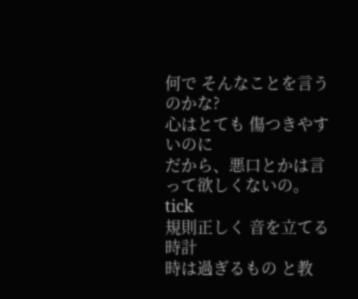何で そんなことを言うのかな?
心はとても 傷つきやすいのに
だから、悪口とかは言って欲しくないの。
tick
規則正しく 音を立てる時計
時は過ぎるもの と教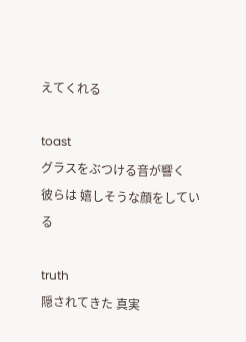えてくれる

toast
グラスをぶつける音が響く
彼らは 嬉しそうな顔をしている

truth
隠されてきた 真実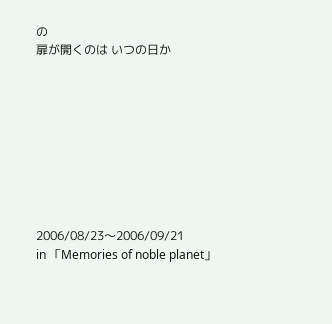の
扉が開くのは いつの日か









2006/08/23〜2006/09/21
in 「Memories of noble planet」